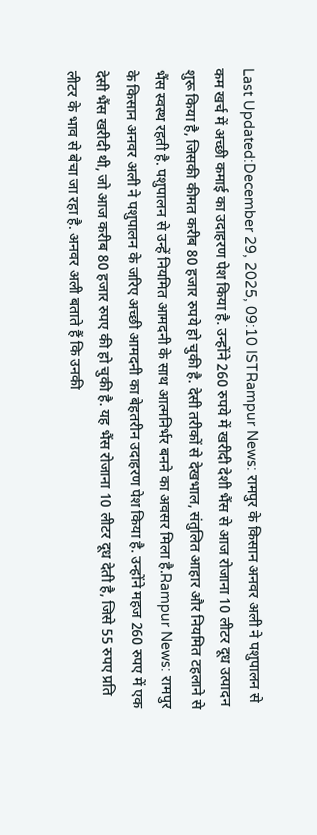Last Updated:December 29, 2025, 09:10 ISTRampur News: रामपुर के किसान अनवर अली ने पशुपालन से कम खर्च में अच्छी कमाई का उदाहरण पेश किया है. उन्होंने 260 रुपये में खरीदी देशी भैंस से आज रोजाना 10 लीटर दूध उत्पादन शुरू किया है, जिसकी कीमत करीब 80 हजार रुपये हो चुकी है. देसी तरीकों से देखभाल, संतुलित आहार और नियमित टहलाने से भैंस स्वस्थ रहती है. पशुपालन से उन्हें नियमित आमदनी के साथ आत्मनिर्भर बनने का अवसर मिला है.Rampur News: रामपुर के किसान अनवर अली ने पशुपालन के जरिए अच्छी आमदनी का बेहतरीन उदाहरण पेश किया है. उन्होंने महज 260 रुपए में एक देसी भैंस खरीदी थी, जो आज करीब 80 हजार रुपए की हो चुकी है. यह भैंस रोजाना 10 लीटर दूध देती है, जिसे 55 रुपए प्रति लीटर के भाव से बेचा जा रहा है. अनवर अली बताते हैं कि उनकी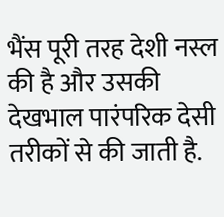भैंस पूरी तरह देशी नस्ल की है और उसकी देखभाल पारंपरिक देसी तरीकों से की जाती है.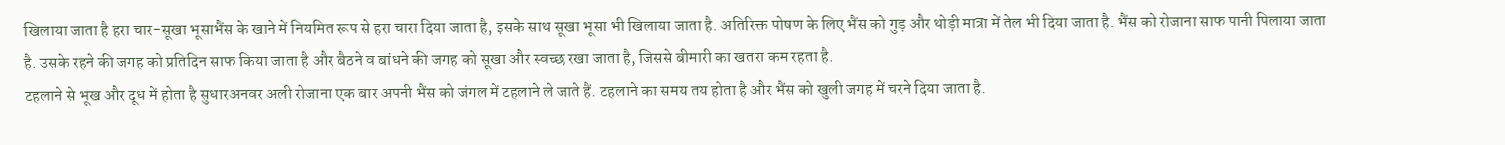खिलाया जाता है हरा चार-सूखा भूसाभैंस के खाने में नियमित रूप से हरा चारा दिया जाता है, इसके साथ सूखा भूसा भी खिलाया जाता है. अतिरिक्त पोषण के लिए भैंस को गुड़ और थोड़ी मात्रा में तेल भी दिया जाता है. भैंस को रोजाना साफ पानी पिलाया जाता है. उसके रहने की जगह को प्रतिदिन साफ किया जाता है और बैठने व बांधने की जगह को सूखा और स्वच्छ रखा जाता है, जिससे बीमारी का खतरा कम रहता है.
टहलाने से भूख और दूध में होता है सुधारअनवर अली रोजाना एक बार अपनी भैंस को जंगल में टहलाने ले जाते हैं. टहलाने का समय तय होता है और भैंस को खुली जगह में चरने दिया जाता है.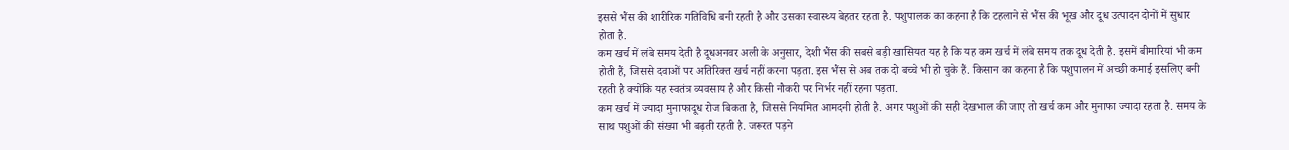इससे भैंस की शारीरिक गतिविधि बनी रहती है और उसका स्वास्थ्य बेहतर रहता है. पशुपालक का कहना है कि टहलाने से भैंस की भूख और दूध उत्पादन दोनों में सुधार होता है.
कम खर्च में लंबे समय देती है दूधअनवर अली के अनुसार, देशी भैंस की सबसे बड़ी खासियत यह है कि यह कम खर्च में लंबे समय तक दूध देती है. इसमें बीमारियां भी कम होती हैं, जिससे दवाओं पर अतिरिक्त खर्च नहीं करना पड़ता. इस भैंस से अब तक दो बच्चे भी हो चुके हैं. किसान का कहना है कि पशुपालन में अच्छी कमाई इसलिए बनी रहती है क्योंकि यह स्वतंत्र व्यवसाय है और किसी नौकरी पर निर्भर नहीं रहना पड़ता.
कम खर्च में ज्यादा मुनाफादूध रोज बिकता है, जिससे नियमित आमदनी होती है. अगर पशुओं की सही देखभाल की जाए तो खर्च कम और मुनाफा ज्यादा रहता है. समय के साथ पशुओं की संख्या भी बढ़ती रहती है. जरूरत पड़ने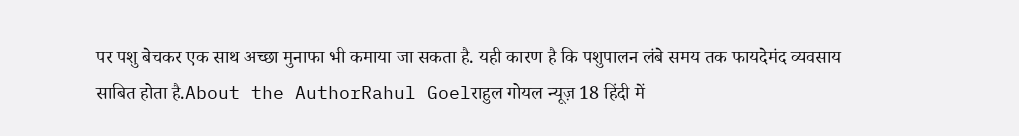पर पशु बेचकर एक साथ अच्छा मुनाफा भी कमाया जा सकता है. यही कारण है कि पशुपालन लंबे समय तक फायदेमंद व्यवसाय साबित होता है.About the AuthorRahul Goelराहुल गोयल न्यूज़ 18 हिंदी में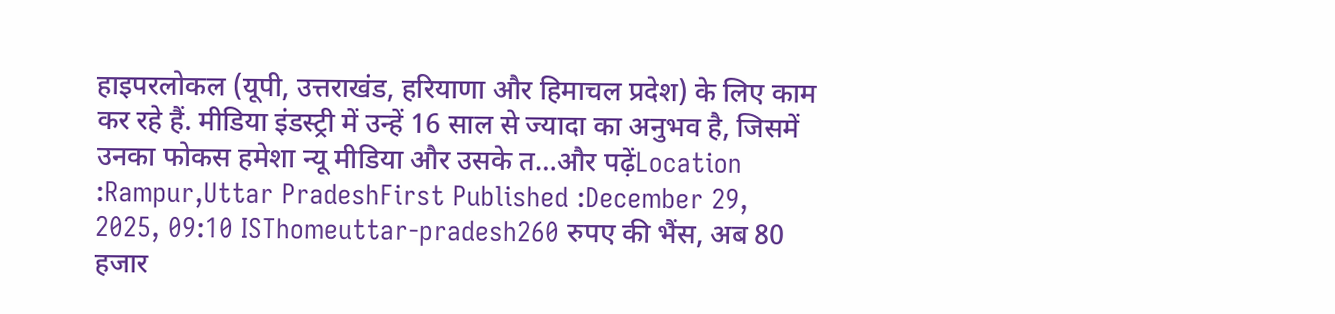हाइपरलोकल (यूपी, उत्तराखंड, हरियाणा और हिमाचल प्रदेश) के लिए काम कर रहे हैं. मीडिया इंडस्ट्री में उन्हें 16 साल से ज्यादा का अनुभव है, जिसमें उनका फोकस हमेशा न्यू मीडिया और उसके त…और पढ़ेंLocation :Rampur,Uttar PradeshFirst Published :December 29, 2025, 09:10 ISThomeuttar-pradesh260 रुपए की भैंस, अब 80 हजार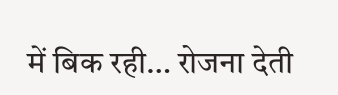में बिक रही… रोजना देती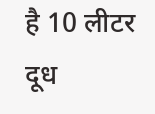है 10 लीटर दूध